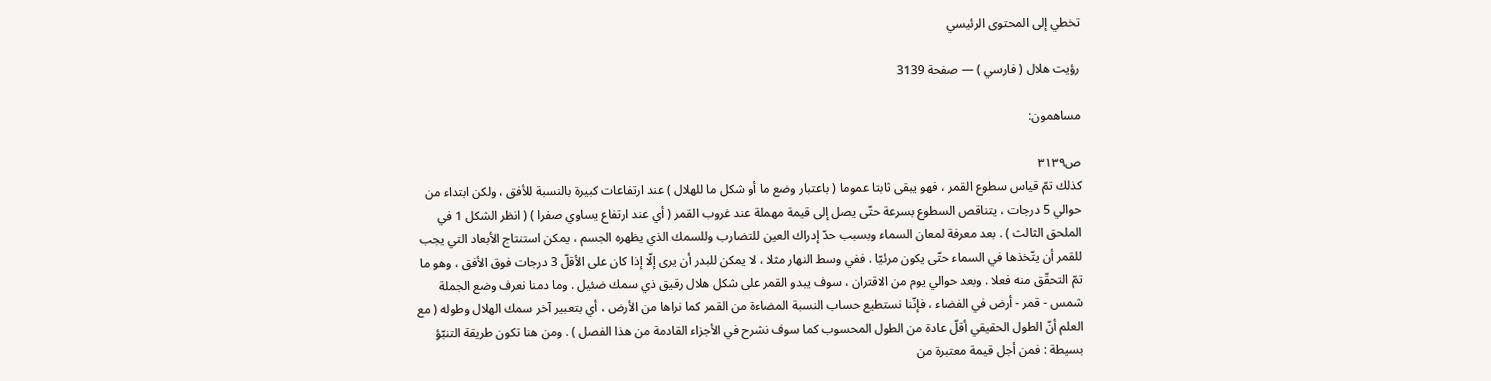تخطي إلى المحتوى الرئيسي

رؤيت هلال ( فارسي ) — صفحة 3139

مساهمون:

ص٣١٣٩
كذلك تمّ قياس سطوع القمر ، فهو يبقى ثابتا عموما ( باعتبار وضع ما أو شكل ما للهلال ) عند ارتفاعات كبيرة بالنسبة للأفق ، ولكن ابتداء من حوالي 5 درجات ، يتناقص السطوع بسرعة حتّى يصل إلى قيمة مهملة عند غروب القمر ( أي عند ارتفاع يساوي صفرا ) ( انظر الشكل 1 في الملحق الثالث ) . بعد معرفة لمعان السماء وبسبب حدّ إدراك العين للتضارب وللسمك الذي يظهره الجسم ، يمكن استنتاج الأبعاد التي يجب للقمر أن يتّخذها في السماء حتّى يكون مرئيّا . ففي وسط النهار مثلا ، لا يمكن للبدر أن يرى إلّا إذا كان على الأقلّ 3 درجات فوق الأفق ، وهو ما تمّ التحقّق منه فعلا . وبعد حوالي يوم من الاقتران ، سوف يبدو القمر على شكل هلال رقيق ذي سمك ضئيل . وما دمنا نعرف وضع الجملة شمس - قمر - أرض في الفضاء ، فإنّنا نستطيع حساب النسبة المضاءة من القمر كما نراها من الأرض ، أي بتعبير آخر سمك الهلال وطوله ( مع العلم أنّ الطول الحقيقي أقلّ عادة من الطول المحسوب كما سوف نشرح في الأجزاء القادمة من هذا الفصل ) . ومن هنا تكون طريقة التنبّؤ بسيطة : فمن أجل قيمة معتبرة من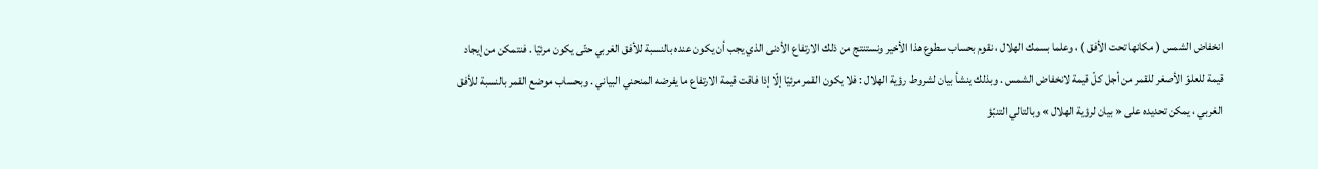انخفاض الشمس ( مكانها تحت الأفق ) ، وعلما بسمك الهلال ، نقوم بحساب سطوع هذا الأخير ونستنتج من ذلك الارتفاع الأدنى الذي يجب أن يكون عنده بالنسبة للأفق الغربي حتّى يكون مرئيّا . فنتمكن من إيجاد قيمة للعلوّ الأصغر للقمر من أجل كلّ قيمة لانخفاض الشمس . وبذلك ينشأ بيان لشروط رؤية الهلال : فلا يكون القمر مرئيّا إلّا إذا فاقت قيمة الارتفاع ما يفرضه المنحني البياني . وبحساب موضع القمر بالنسبة للأفق الغربي ، يمكن تحديده على « بيان لرؤية الهلال » وبالتالي التنبّؤ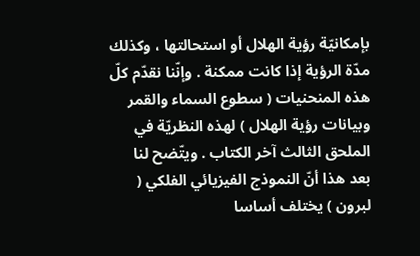بإمكانيّة رؤية الهلال أو استحالتها ، وكذلك مدّة الرؤية إذا كانت ممكنة . وإنّنا نقدّم كلّ هذه المنحنيات ( سطوع السماء والقمر وبيانات رؤية الهلال ) لهذه النظريّة في الملحق الثالث آخر الكتاب . ويتّضح لنا بعد هذا أنّ النموذج الفيزيائي الفلكي ( لبرون ) يختلف أساسا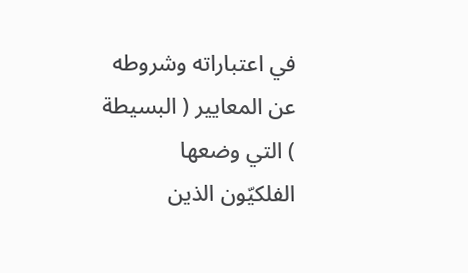في اعتباراته وشروطه عن المعايير ( البسيطة ) التي وضعها الفلكيّون الذين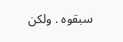سبقوه . ولكن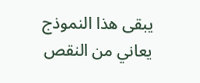يبقى هذا النموذج يعاني من النقص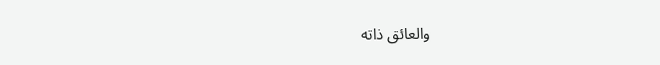والعائق ذاته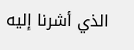الذي أشرنا إليه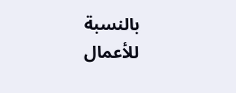بالنسبة للأعمال